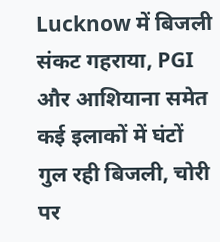Lucknow में बिजली संकट गहराया, PGI और आशियाना समेत कई इलाकों में घंटों गुल रही बिजली, चोरी पर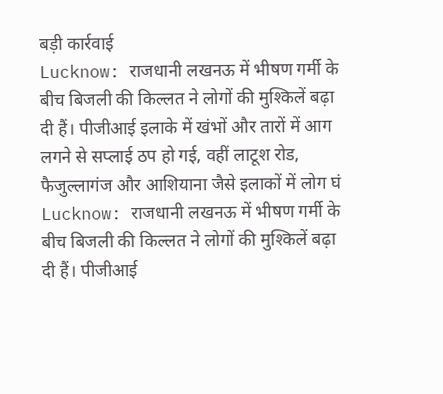बड़ी कार्रवाई
Lucknow: राजधानी लखनऊ में भीषण गर्मी के बीच बिजली की किल्लत ने लोगों की मुश्किलें बढ़ा दी हैं। पीजीआई इलाके में खंभों और तारों में आग लगने से सप्लाई ठप हो गई, वहीं लाटूश रोड, फैजुल्लागंज और आशियाना जैसे इलाकों में लोग घं
Lucknow: राजधानी लखनऊ में भीषण गर्मी के बीच बिजली की किल्लत ने लोगों की मुश्किलें बढ़ा दी हैं। पीजीआई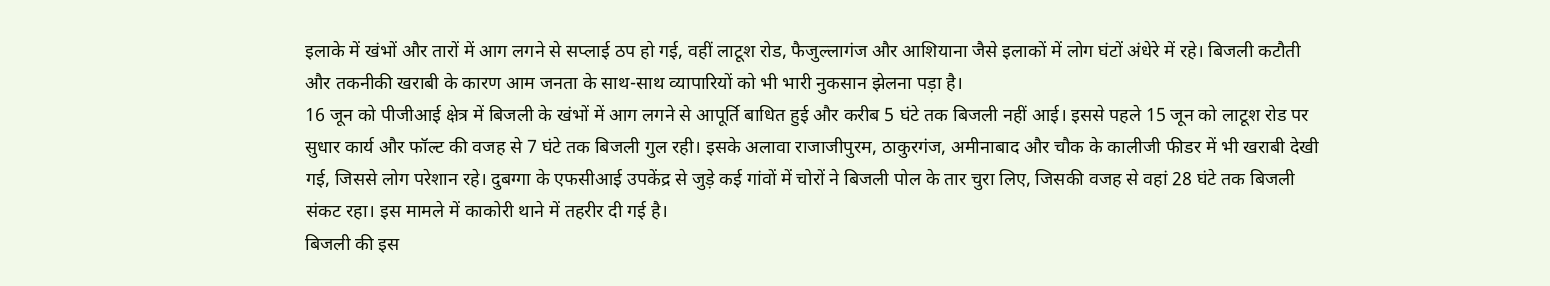इलाके में खंभों और तारों में आग लगने से सप्लाई ठप हो गई, वहीं लाटूश रोड, फैजुल्लागंज और आशियाना जैसे इलाकों में लोग घंटों अंधेरे में रहे। बिजली कटौती और तकनीकी खराबी के कारण आम जनता के साथ-साथ व्यापारियों को भी भारी नुकसान झेलना पड़ा है।
16 जून को पीजीआई क्षेत्र में बिजली के खंभों में आग लगने से आपूर्ति बाधित हुई और करीब 5 घंटे तक बिजली नहीं आई। इससे पहले 15 जून को लाटूश रोड पर सुधार कार्य और फॉल्ट की वजह से 7 घंटे तक बिजली गुल रही। इसके अलावा राजाजीपुरम, ठाकुरगंज, अमीनाबाद और चौक के कालीजी फीडर में भी खराबी देखी गई, जिससे लोग परेशान रहे। दुबग्गा के एफसीआई उपकेंद्र से जुड़े कई गांवों में चोरों ने बिजली पोल के तार चुरा लिए, जिसकी वजह से वहां 28 घंटे तक बिजली संकट रहा। इस मामले में काकोरी थाने में तहरीर दी गई है।
बिजली की इस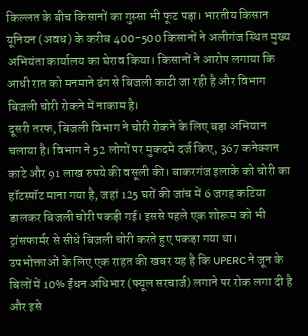किल्लत के बीच किसानों का गुस्सा भी फूट पड़ा। भारतीय किसान यूनियन (अवध) के करीब 400-500 किसानों ने अलीगंज स्थित मुख्य अभियंता कार्यालय का घेराव किया। किसानों ने आरोप लगाया कि आधी रात को मनमाने ढंग से बिजली काटी जा रही है और विभाग बिजली चोरी रोकने में नाकाम है।
दूसरी तरफ, बिजली विभाग ने चोरी रोकने के लिए बड़ा अभियान चलाया है। विभाग ने 52 लोगों पर मुकदमे दर्ज किए, 367 कनेक्शन काटे और 91 लाख रुपये की वसूली की। बाकरगंज इलाके को चोरी का हॉटस्पॉट माना गया है, जहां 125 घरों की जांच में 6 जगह कटिया डालकर बिजली चोरी पकड़ी गई। इससे पहले एक शोरूम को भी ट्रांसफार्मर से सीधे बिजली चोरी करते हुए पकड़ा गया था।
उपभोक्ताओं के लिए एक राहत की खबर यह है कि UPERC ने जून के बिलों में 10% ईंधन अधिभार (फ्यूल सरचार्ज) लगाने पर रोक लगा दी है और इसे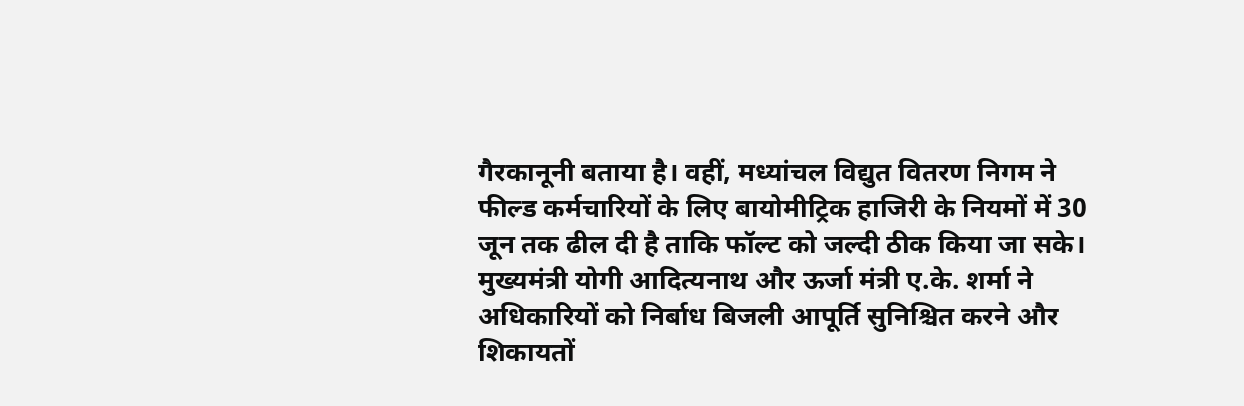गैरकानूनी बताया है। वहीं, मध्यांचल विद्युत वितरण निगम ने फील्ड कर्मचारियों के लिए बायोमीट्रिक हाजिरी के नियमों में 30 जून तक ढील दी है ताकि फॉल्ट को जल्दी ठीक किया जा सके। मुख्यमंत्री योगी आदित्यनाथ और ऊर्जा मंत्री ए.के. शर्मा ने अधिकारियों को निर्बाध बिजली आपूर्ति सुनिश्चित करने और शिकायतों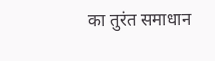का तुरंत समाधान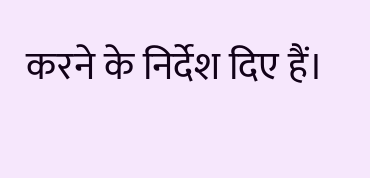करने के निर्देश दिए हैं।